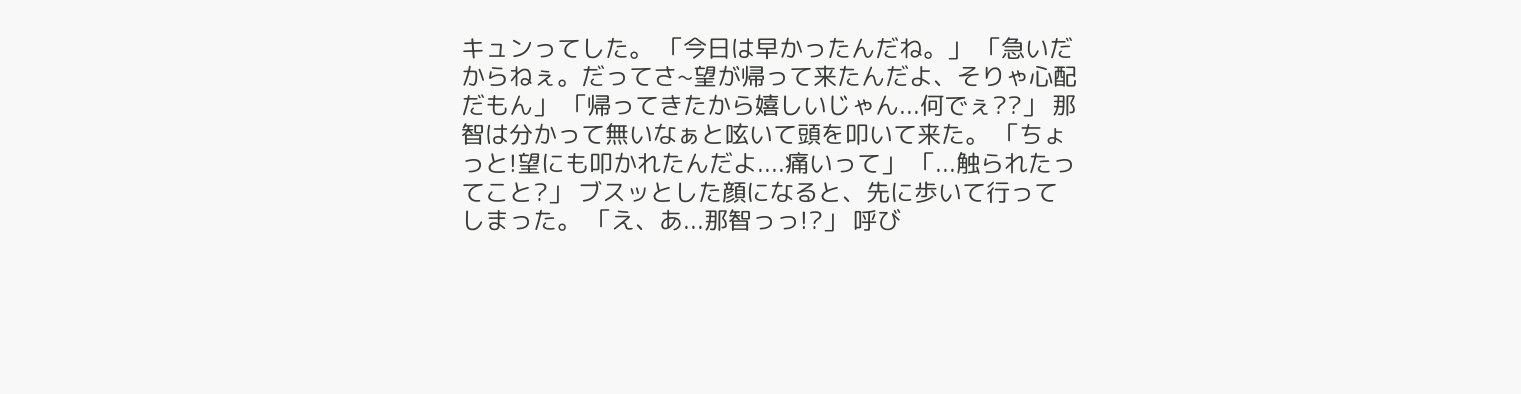キュンってした。 「今日は早かったんだね。」 「急いだからねぇ。だってさ~望が帰って来たんだよ、そりゃ心配だもん」 「帰ってきたから嬉しいじゃん...何でぇ??」 那智は分かって無いなぁと呟いて頭を叩いて来た。 「ちょっと!望にも叩かれたんだよ....痛いって」 「...触られたってこと?」 ブスッとした顔になると、先に歩いて行ってしまった。 「え、あ...那智っっ!?」 呼び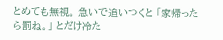とめても無視。 急いで追いつくと 「家帰ったら罰ね。」 とだけ冷た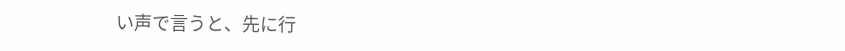い声で言うと、先に行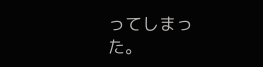ってしまった。